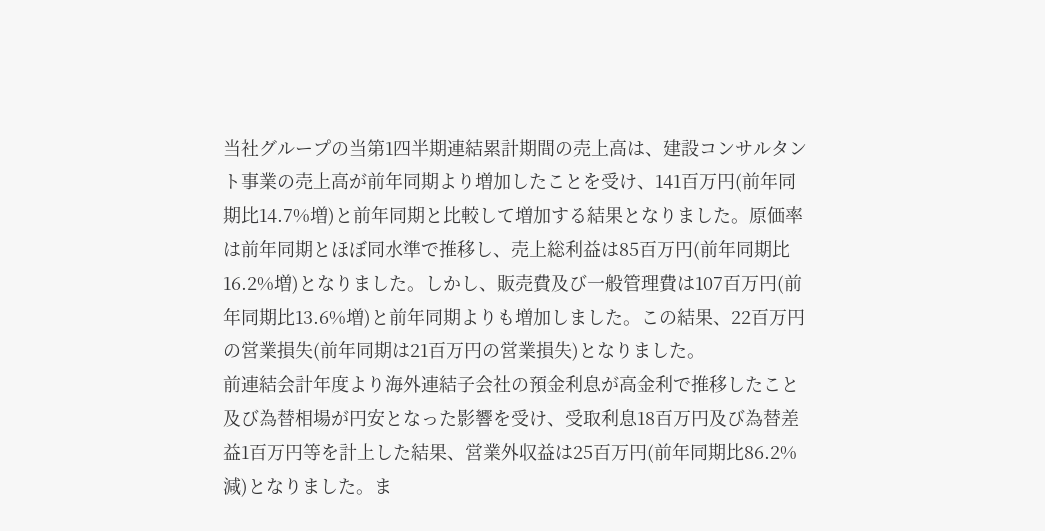当社グループの当第1四半期連結累計期間の売上高は、建設コンサルタント事業の売上高が前年同期より増加したことを受け、141百万円(前年同期比14.7%増)と前年同期と比較して増加する結果となりました。原価率は前年同期とほぼ同水準で推移し、売上総利益は85百万円(前年同期比16.2%増)となりました。しかし、販売費及び一般管理費は107百万円(前年同期比13.6%増)と前年同期よりも増加しました。この結果、22百万円の営業損失(前年同期は21百万円の営業損失)となりました。
前連結会計年度より海外連結子会社の預金利息が高金利で推移したこと及び為替相場が円安となった影響を受け、受取利息18百万円及び為替差益1百万円等を計上した結果、営業外収益は25百万円(前年同期比86.2%減)となりました。ま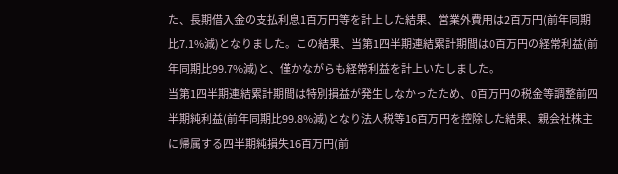た、長期借入金の支払利息1百万円等を計上した結果、営業外費用は2百万円(前年同期比7.1%減)となりました。この結果、当第1四半期連結累計期間は0百万円の経常利益(前年同期比99.7%減)と、僅かながらも経常利益を計上いたしました。
当第1四半期連結累計期間は特別損益が発生しなかったため、0百万円の税金等調整前四半期純利益(前年同期比99.8%減)となり法人税等16百万円を控除した結果、親会社株主に帰属する四半期純損失16百万円(前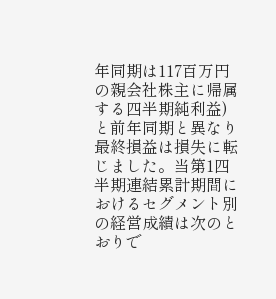年同期は117百万円の親会社株主に帰属する四半期純利益)と前年同期と異なり最終損益は損失に転じました。当第1四半期連結累計期間におけるセグメント別の経営成績は次のとおりで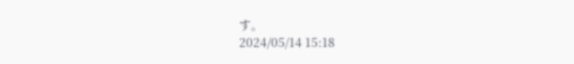す。
2024/05/14 15:18